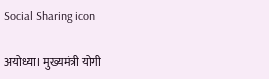Social Sharing icon

अयोध्या। मुख्यमंत्री योगी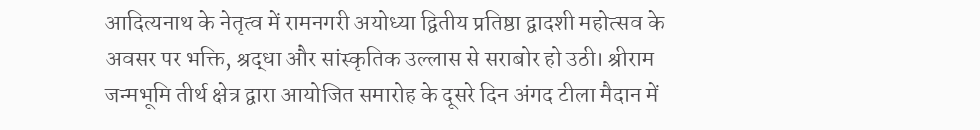आदित्यनाथ के नेतृत्व में रामनगरी अयोध्या द्वितीय प्रतिष्ठा द्वादशी महोत्सव के अवसर पर भक्ति, श्रद्धा और सांस्कृतिक उल्लास से सराबोर हो उठी। श्रीराम जन्मभूमि तीर्थ क्षेत्र द्वारा आयोजित समारोह के दूसरे दिन अंगद टीला मैदान में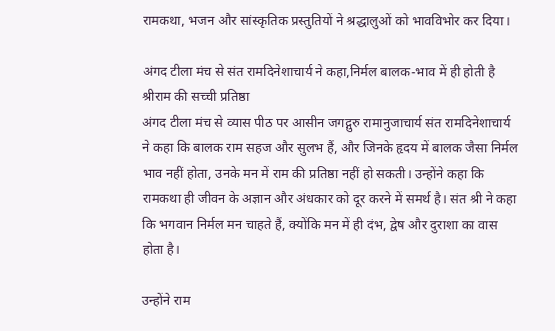रामकथा, भजन और सांस्कृतिक प्रस्तुतियों ने श्रद्धालुओं को भावविभोर कर दिया।

अंगद टीला मंच से संत रामदिनेशाचार्य ने कहा,निर्मल बालक-भाव में ही होती है श्रीराम की सच्ची प्रतिष्ठा
अंगद टीला मंच से व्यास पीठ पर आसीन जगद्गुरु रामानुजाचार्य संत रामदिनेशाचार्य ने कहा कि बालक राम सहज और सुलभ हैं, और जिनके हृदय में बालक जैसा निर्मल भाव नहीं होता, उनके मन में राम की प्रतिष्ठा नहीं हो सकती। उन्होंने कहा कि रामकथा ही जीवन के अज्ञान और अंधकार को दूर करने में समर्थ है। संत श्री ने कहा कि भगवान निर्मल मन चाहते हैं, क्योंकि मन में ही दंभ, द्वेष और दुराशा का वास होता है।

उन्होंने राम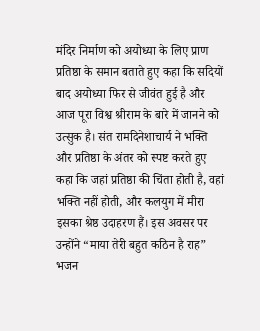मंदिर निर्माण को अयोध्या के लिए प्राण प्रतिष्ठा के समान बताते हुए कहा कि सदियों बाद अयोध्या फिर से जीवंत हुई है और आज पूरा विश्व श्रीराम के बारे में जानने को उत्सुक है। संत रामदिनेशाचार्य ने भक्ति और प्रतिष्ठा के अंतर को स्पष्ट करते हुए कहा कि जहां प्रतिष्ठा की चिंता होती है, वहां भक्ति नहीं होती, और कलयुग में मीरा इसका श्रेष्ठ उदाहरण हैं। इस अवसर पर उन्होंने “माया तेरी बहुत कठिन है राह” भजन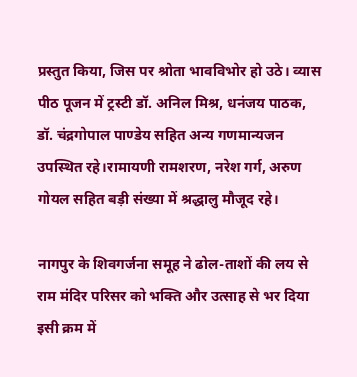प्रस्तुत किया, जिस पर श्रोता भावविभोर हो उठे। व्यास पीठ पूजन में ट्रस्टी डॉ. अनिल मिश्र, धनंजय पाठक, डॉ. चंद्रगोपाल पाण्डेय सहित अन्य गणमान्यजन उपस्थित रहे।रामायणी रामशरण, नरेश गर्ग, अरुण गोयल सहित बड़ी संख्या में श्रद्धालु मौजूद रहे।

नागपुर के शिवगर्जना समूह ने ढोल-ताशों की लय से राम मंदिर परिसर को भक्ति और उत्साह से भर दिया
इसी क्रम में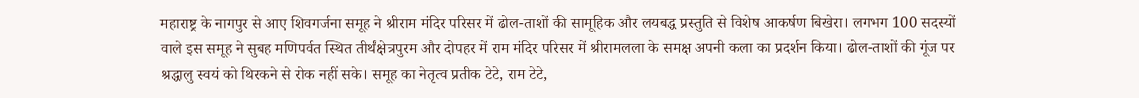महाराष्ट्र के नागपुर से आए शिवगर्जना समूह ने श्रीराम मंदिर परिसर में ढोल-ताशों की सामूहिक और लयबद्ध प्रस्तुति से विशेष आकर्षण बिखेरा। लगभग 100 सदस्यों वाले इस समूह ने सुबह मणिपर्वत स्थित तीर्थंक्षेत्रपुरम और दोपहर में राम मंदिर परिसर में श्रीरामलला के समक्ष अपनी कला का प्रदर्शन किया। ढोल-ताशों की गूंज पर श्रद्धालु स्वयं को थिरकने से रोक नहीं सके। समूह का नेतृत्व प्रतीक टेटे, राम टेटे,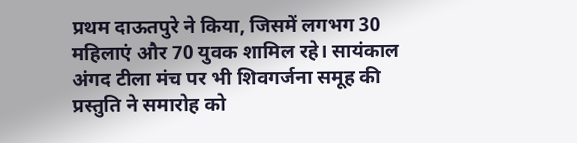प्रथम दाऊतपुरे ने किया, जिसमें लगभग 30 महिलाएं और 70 युवक शामिल रहे। सायंकाल अंगद टीला मंच पर भी शिवगर्जना समूह की प्रस्तुति ने समारोह को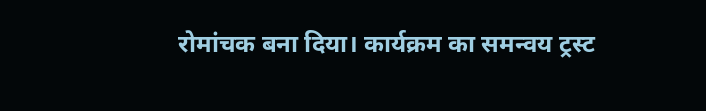रोमांचक बना दिया। कार्यक्रम का समन्वय ट्रस्ट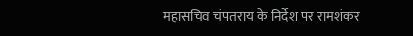महासचिव चंपतराय के निर्देश पर रामशंकर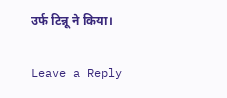उर्फ टिन्नू ने किया।

Leave a Reply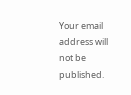Your email address will not be published.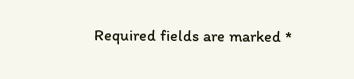Required fields are marked *